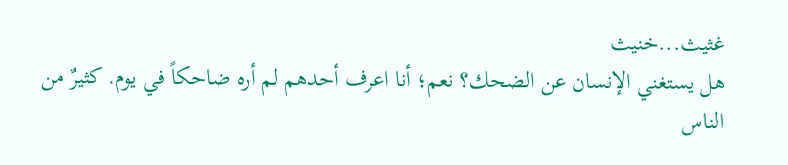غثيث...خنيث
هل يستغني الإنسان عن الضحك؟ نعم؛ أنا اعرف أحدهم لم أره ضاحكاً في يوم. كثيرٌ من الناس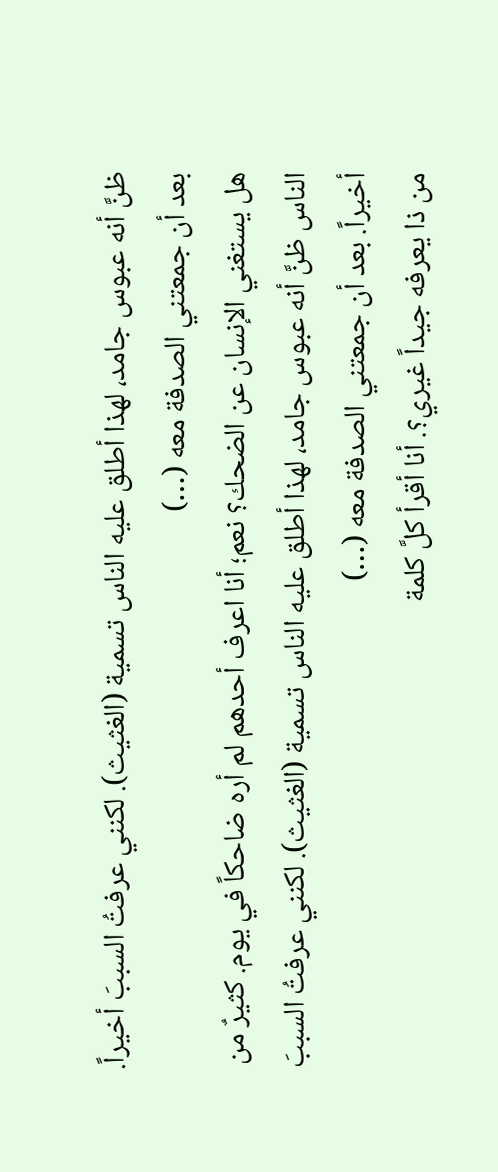ظنَّ أنه عبوس جامد، لهذا أطلق عليه الناس تسمية (الغثيث). لكنني عرفتُ السببَ أخيراً. بعد أن جمعتني الصدفة معه (…)
هل يستغني الإنسان عن الضحك؟ نعم؛ أنا اعرف أحدهم لم أره ضاحكاً في يوم. كثيرٌ من الناس ظنَّ أنه عبوس جامد، لهذا أطلق عليه الناس تسمية (الغثيث). لكنني عرفتُ السببَ أخيراً. بعد أن جمعتني الصدفة معه (…)
من ذا يعرفه جيداً غيري؟. أنا أقرأ كلَّ كلمة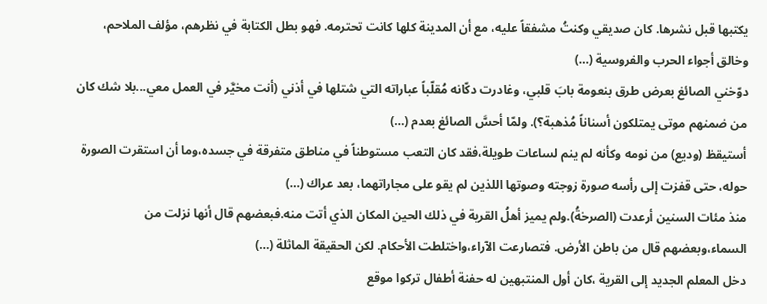يكتبها قبل نشرها. كان صديقي وكنتُ مشفقاً عليه، مع أن المدينة كلها كانت تحترمه. فهو بطل الكتابة في نظرهم، مؤلف الملاحم، وخالق أجواء الحرب والفروسية (…)
دوّخني الصائغ بعرض طرق بنعومة بابَ قلبي، وغادرت دكّانه مُقلّباً عباراته التي شتلها في أذني (أنت مخيَّر في العمل معي...بلا شك كان من ضمنهم موتى يمتلكون أسناناً مُذهبة؟). ولمّا أحسَّ الصائغ بعدم (…)
أستيقظ (وديع) من نومه وكأنه لم ينم لساعات طويلة،فقد كان التعب مستوطناً في مناطق متفرقة في جسده،وما أن استقرت الصورة حوله، حتى قفزت إلى رأسه صورة زوجته وصوتها اللذين لم يقو على مجاراتهما، بعد عراك (…)
منذ مئات السنين أرعدت (الصرخةُ).ولم يميز أهلُ القرية في ذلك الحين المكان الذي أتت منه.فبعضهم قال أنها نزلت من السماء،وبعضهم قال من باطن الأرض. فتصارعت الآراء،واختلطت الأحكام. لكن الحقيقة الماثلة (…)
دخل المعلم الجديد إلى القرية ،كان أول المنتبهين له حفنة أطفال تركوا موقع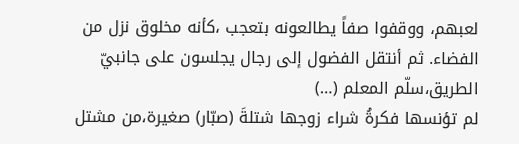لعبهم، ووقفوا صفاً يطالعونه بتعجب ،كأنه مخلوق نزل من الفضاء. ثم أنتقل الفضول إلى رجال يجلسون على جانبيّ الطريق،سلّم المعلم (…)
لم تؤنسها فكرةُ شراء زوجها شتلةَ (صبّار) صغيرة،من مشتل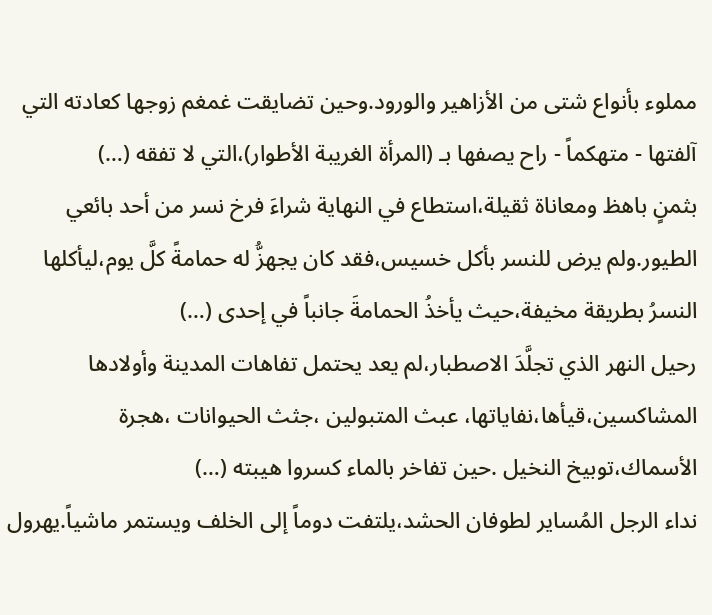مملوء بأنواع شتى من الأزاهير والورود.وحين تضايقت غمغم زوجها كعادته التي آلفتها - متهكماً - راح يصفها بـ (المرأة الغريبة الأطوار)،التي لا تفقه (…)
بثمنٍ باهظ ومعاناة ثقيلة،استطاع في النهاية شراءَ فرخ نسر من أحد بائعي الطيور.ولم يرض للنسر بأكل خسيس،فقد كان يجهزُّ له حمامةً كلَّ يوم،ليأكلها النسرُ بطريقة مخيفة،حيث يأخذُ الحمامةَ جانباً في إحدى (…)
رحيل النهر الذي تجلَّدَ الاصطبار،لم يعد يحتمل تفاهات المدينة وأولادها المشاكسين،قيأها،نفاياتها، عبث المتبولين ،جثث الحيوانات ،هجرة الأسماك،توبيخ النخيل .حين تفاخر بالماء كسروا هيبته (…)
نداء الرجل المُساير لطوفان الحشد،يلتفت دوماً إلى الخلف ويستمر ماشياً.يهرول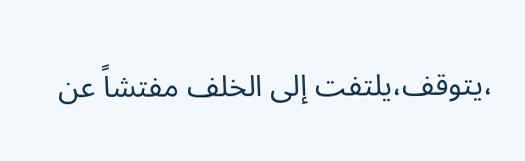،يتوقف،يلتفت إلى الخلف مفتشاً عن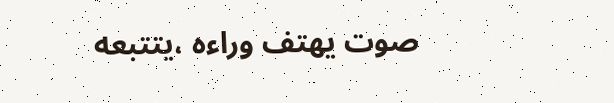صوت يهتف وراءه ،يتتبعه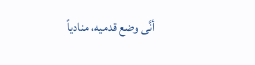أنَّى وضع قدميه، منادياً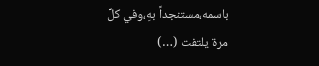باسمه،مستنجداً بهِ،وفي كلِّ مرة يلتفت (…)